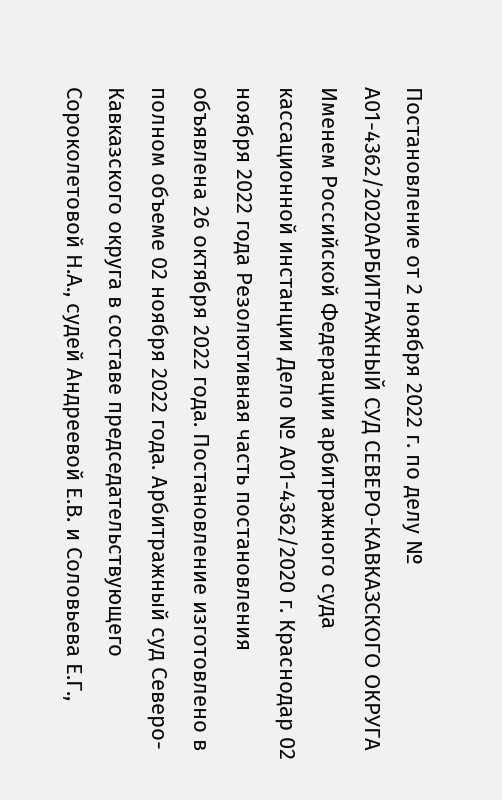Постановление от 2 ноября 2022 г. по делу № А01-4362/2020АРБИТРАЖНЫЙ СУД СЕВЕРО-КАВКАЗСКОГО ОКРУГА Именем Российской Федерации арбитражного суда кассационной инстанции Дело № А01-4362/2020 г. Краснодар 02 ноября 2022 года Резолютивная часть постановления объявлена 26 октября 2022 года. Постановление изготовлено в полном объеме 02 ноября 2022 года. Арбитражный суд Северо-Кавказского округа в составе председательствующего Сороколетовой Н.А., судей Андреевой Е.В. и Соловьева Е.Г.,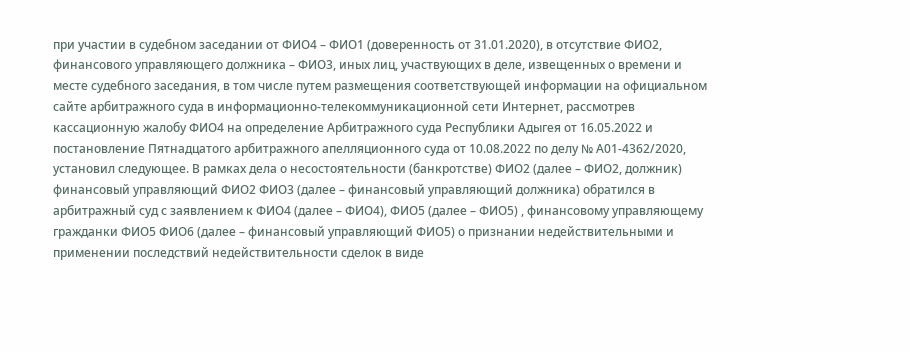при участии в судебном заседании от ФИО4 – ФИО1 (доверенность от 31.01.2020), в отсутствие ФИО2, финансового управляющего должника – ФИО3, иных лиц, участвующих в деле, извещенных о времени и месте судебного заседания, в том числе путем размещения соответствующей информации на официальном сайте арбитражного суда в информационно-телекоммуникационной сети Интернет, рассмотрев кассационную жалобу ФИО4 на определение Арбитражного суда Республики Адыгея от 16.05.2022 и постановление Пятнадцатого арбитражного апелляционного суда от 10.08.2022 по делу № А01-4362/2020, установил следующее. В рамках дела о несостоятельности (банкротстве) ФИО2 (далее – ФИО2, должник) финансовый управляющий ФИО2 ФИО3 (далее – финансовый управляющий должника) обратился в арбитражный суд с заявлением к ФИО4 (далее – ФИО4), ФИО5 (далее – ФИО5) , финансовому управляющему гражданки ФИО5 ФИО6 (далее – финансовый управляющий ФИО5) о признании недействительными и применении последствий недействительности сделок в виде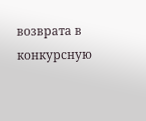возврата в конкурсную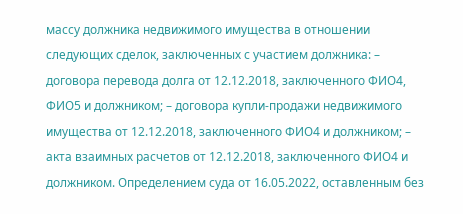массу должника недвижимого имущества в отношении следующих сделок, заключенных с участием должника: – договора перевода долга от 12.12.2018, заключенного ФИО4, ФИО5 и должником; – договора купли-продажи недвижимого имущества от 12.12.2018, заключенного ФИО4 и должником; – акта взаимных расчетов от 12.12.2018, заключенного ФИО4 и должником. Определением суда от 16.05.2022, оставленным без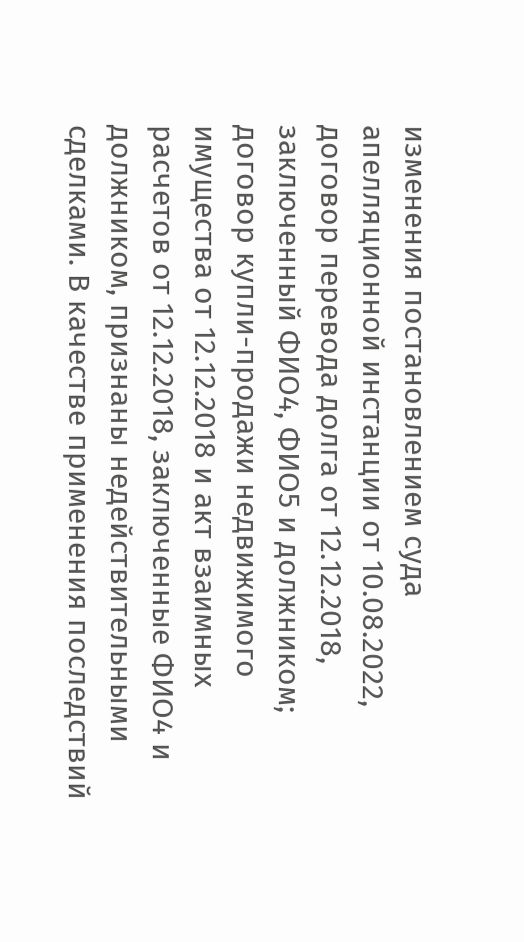изменения постановлением суда апелляционной инстанции от 10.08.2022, договор перевода долга от 12.12.2018, заключенный ФИО4, ФИО5 и должником; договор купли-продажи недвижимого имущества от 12.12.2018 и акт взаимных расчетов от 12.12.2018, заключенные ФИО4 и должником, признаны недействительными сделками. В качестве применения последствий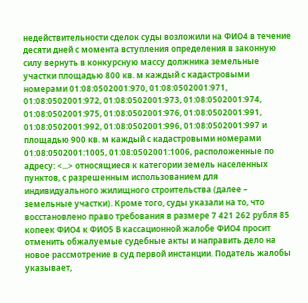недействительности сделок суды возложили на ФИО4 в течение десяти дней с момента вступления определения в законную силу вернуть в конкурсную массу должника земельные участки площадью 800 кв. м каждый с кадастровыми номерами 01:08:0502001:970, 01:08:0502001:971, 01:08:0502001:972, 01:08:0502001:973, 01:08:0502001:974, 01:08:0502001:975, 01:08:0502001:976, 01:08:0502001:991, 01:08:0502001:992, 01:08:0502001:996, 01:08:0502001:997 и площадью 900 кв. м каждый с кадастровыми номерами 01:08:0502001:1005, 01:08:0502001:1006, расположенные по адресу: <...> относящиеся к категории земель населенных пунктов, с разрешенным использованием для индивидуального жилищного строительства (далее – земельные участки). Кроме того, суды указали на то, что восстановлено право требования в размере 7 421 262 рубля 85 копеек ФИО4 к ФИО5 В кассационной жалобе ФИО4 просит отменить обжалуемые судебные акты и направить дело на новое рассмотрение в суд первой инстанции. Податель жалобы указывает,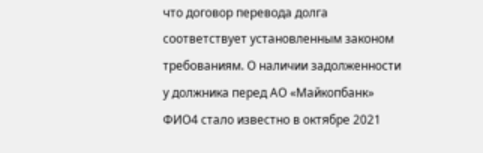что договор перевода долга соответствует установленным законом требованиям. О наличии задолженности у должника перед АО «Майкопбанк» ФИО4 стало известно в октябре 2021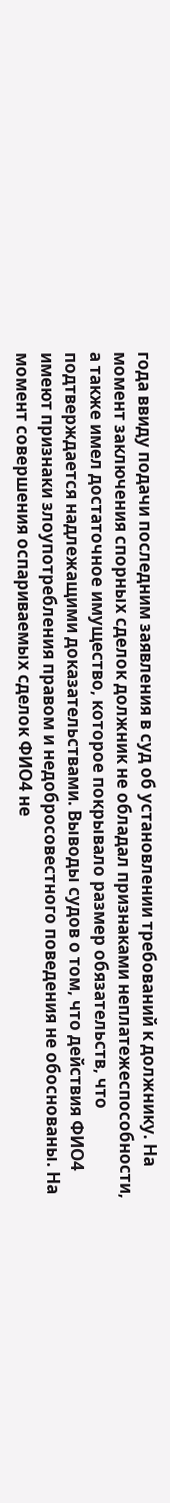года ввиду подачи последним заявления в суд об установлении требований к должнику. На момент заключения спорных сделок должник не обладал признаками неплатежеспособности, а также имел достаточное имущество, которое покрывало размер обязательств, что подтверждается надлежащими доказательствами. Выводы судов о том, что действия ФИО4 имеют признаки злоупотребления правом и недобросовестного поведения не обоснованы. На момент совершения оспариваемых сделок ФИО4 не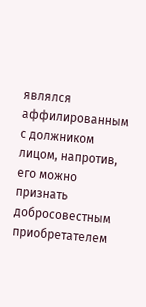являлся аффилированным с должником лицом, напротив, его можно признать добросовестным приобретателем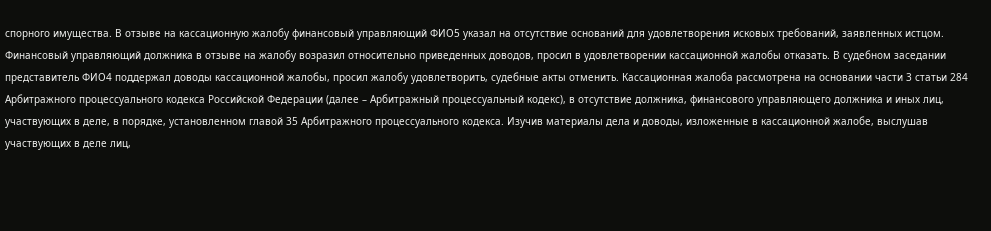спорного имущества. В отзыве на кассационную жалобу финансовый управляющий ФИО5 указал на отсутствие оснований для удовлетворения исковых требований, заявленных истцом. Финансовый управляющий должника в отзыве на жалобу возразил относительно приведенных доводов, просил в удовлетворении кассационной жалобы отказать. В судебном заседании представитель ФИО4 поддержал доводы кассационной жалобы, просил жалобу удовлетворить, судебные акты отменить. Кассационная жалоба рассмотрена на основании части 3 статьи 284 Арбитражного процессуального кодекса Российской Федерации (далее – Арбитражный процессуальный кодекс), в отсутствие должника, финансового управляющего должника и иных лиц, участвующих в деле, в порядке, установленном главой 35 Арбитражного процессуального кодекса. Изучив материалы дела и доводы, изложенные в кассационной жалобе, выслушав участвующих в деле лиц,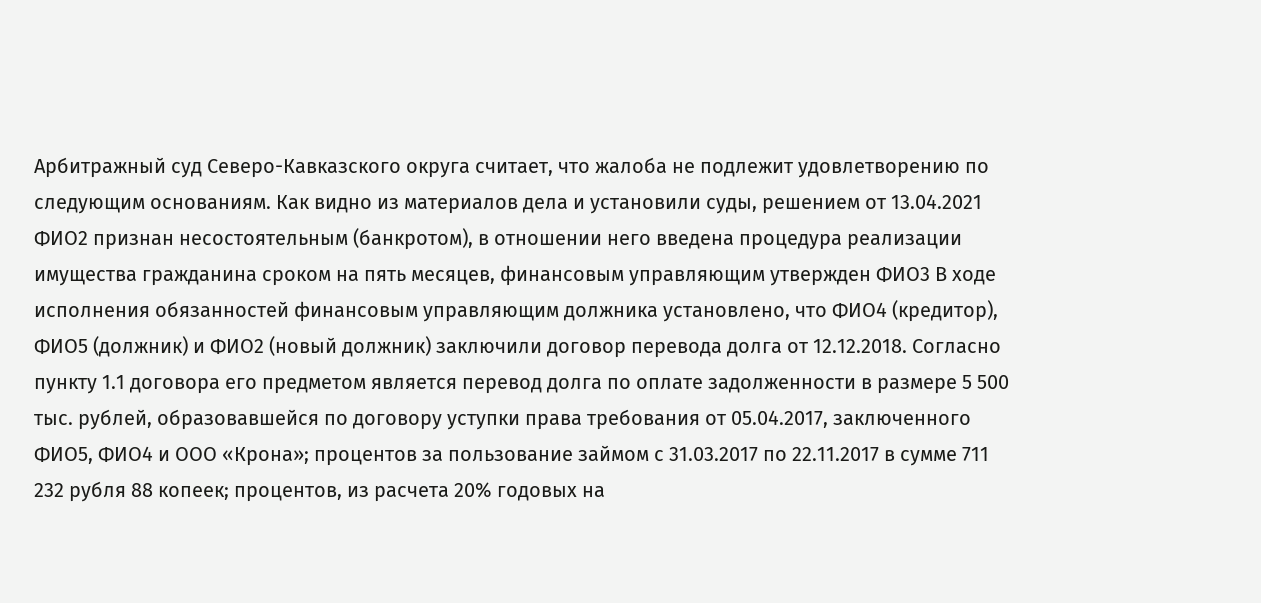Арбитражный суд Северо-Кавказского округа считает, что жалоба не подлежит удовлетворению по следующим основаниям. Как видно из материалов дела и установили суды, решением от 13.04.2021 ФИО2 признан несостоятельным (банкротом), в отношении него введена процедура реализации имущества гражданина сроком на пять месяцев, финансовым управляющим утвержден ФИО3 В ходе исполнения обязанностей финансовым управляющим должника установлено, что ФИО4 (кредитор), ФИО5 (должник) и ФИО2 (новый должник) заключили договор перевода долга от 12.12.2018. Согласно пункту 1.1 договора его предметом является перевод долга по оплате задолженности в размере 5 500 тыс. рублей, образовавшейся по договору уступки права требования от 05.04.2017, заключенного ФИО5, ФИО4 и ООО «Крона»; процентов за пользование займом с 31.03.2017 по 22.11.2017 в сумме 711 232 рубля 88 копеек; процентов, из расчета 20% годовых на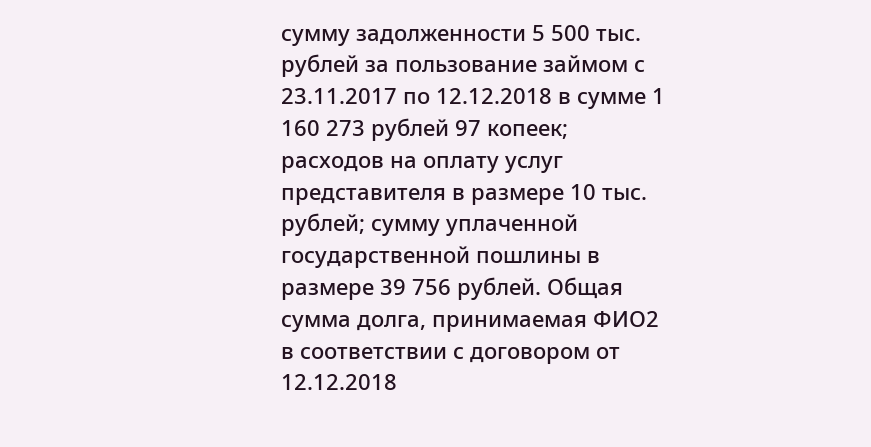сумму задолженности 5 500 тыс. рублей за пользование займом с 23.11.2017 по 12.12.2018 в сумме 1 160 273 рублей 97 копеек; расходов на оплату услуг представителя в размере 10 тыс. рублей; сумму уплаченной государственной пошлины в размере 39 756 рублей. Общая сумма долга, принимаемая ФИО2 в соответствии с договором от 12.12.2018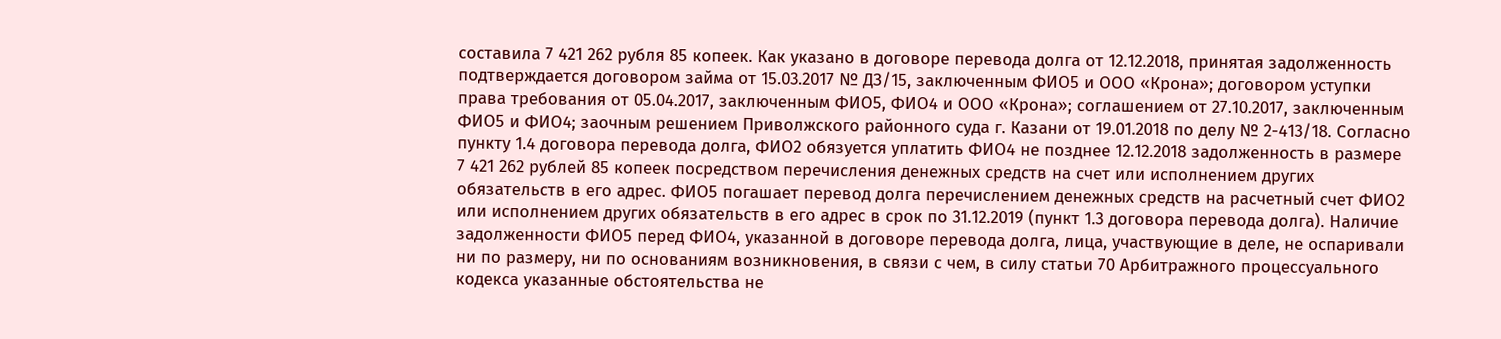составила 7 421 262 рубля 85 копеек. Как указано в договоре перевода долга от 12.12.2018, принятая задолженность подтверждается договором займа от 15.03.2017 № ДЗ/15, заключенным ФИО5 и ООО «Крона»; договором уступки права требования от 05.04.2017, заключенным ФИО5, ФИО4 и ООО «Крона»; соглашением от 27.10.2017, заключенным ФИО5 и ФИО4; заочным решением Приволжского районного суда г. Казани от 19.01.2018 по делу № 2-413/18. Согласно пункту 1.4 договора перевода долга, ФИО2 обязуется уплатить ФИО4 не позднее 12.12.2018 задолженность в размере 7 421 262 рублей 85 копеек посредством перечисления денежных средств на счет или исполнением других обязательств в его адрес. ФИО5 погашает перевод долга перечислением денежных средств на расчетный счет ФИО2 или исполнением других обязательств в его адрес в срок по 31.12.2019 (пункт 1.3 договора перевода долга). Наличие задолженности ФИО5 перед ФИО4, указанной в договоре перевода долга, лица, участвующие в деле, не оспаривали ни по размеру, ни по основаниям возникновения, в связи с чем, в силу статьи 70 Арбитражного процессуального кодекса указанные обстоятельства не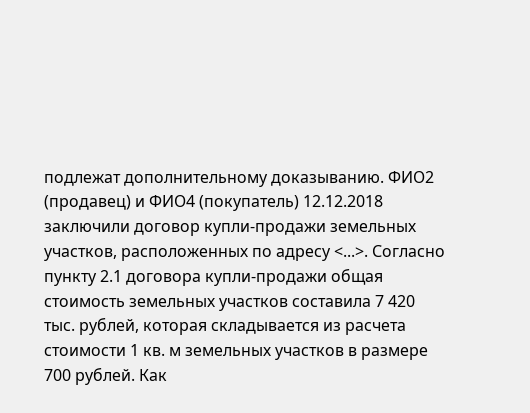подлежат дополнительному доказыванию. ФИО2 (продавец) и ФИО4 (покупатель) 12.12.2018 заключили договор купли-продажи земельных участков, расположенных по адресу <...>. Согласно пункту 2.1 договора купли-продажи общая стоимость земельных участков составила 7 420 тыс. рублей, которая складывается из расчета стоимости 1 кв. м земельных участков в размере 700 рублей. Как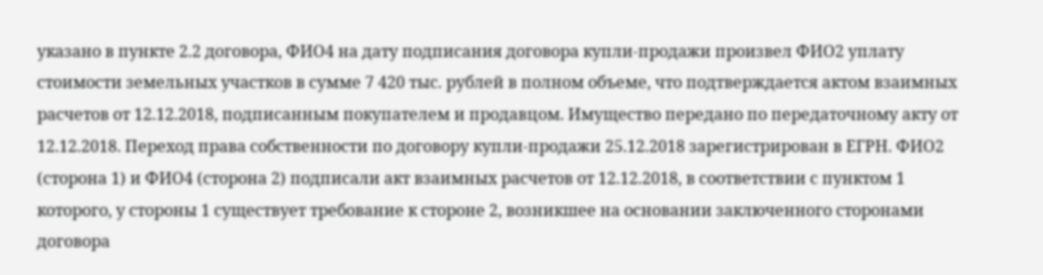указано в пункте 2.2 договора, ФИО4 на дату подписания договора купли-продажи произвел ФИО2 уплату стоимости земельных участков в сумме 7 420 тыс. рублей в полном объеме, что подтверждается актом взаимных расчетов от 12.12.2018, подписанным покупателем и продавцом. Имущество передано по передаточному акту от 12.12.2018. Переход права собственности по договору купли-продажи 25.12.2018 зарегистрирован в ЕГРН. ФИО2 (сторона 1) и ФИО4 (сторона 2) подписали акт взаимных расчетов от 12.12.2018, в соответствии с пунктом 1 которого, у стороны 1 существует требование к стороне 2, возникшее на основании заключенного сторонами договора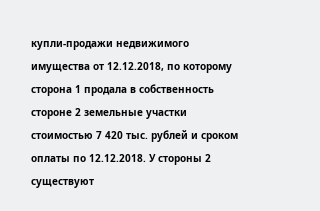купли-продажи недвижимого имущества от 12.12.2018, по которому сторона 1 продала в собственность стороне 2 земельные участки стоимостью 7 420 тыс. рублей и сроком оплаты по 12.12.2018. У стороны 2 существуют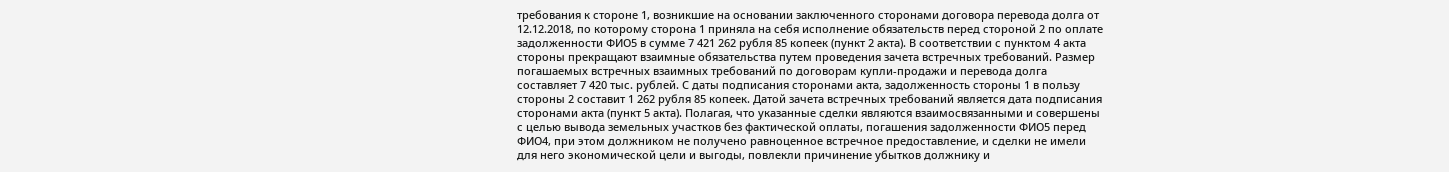требования к стороне 1, возникшие на основании заключенного сторонами договора перевода долга от 12.12.2018, по которому сторона 1 приняла на себя исполнение обязательств перед стороной 2 по оплате задолженности ФИО5 в сумме 7 421 262 рубля 85 копеек (пункт 2 акта). В соответствии с пунктом 4 акта стороны прекращают взаимные обязательства путем проведения зачета встречных требований. Размер погашаемых встречных взаимных требований по договорам купли-продажи и перевода долга составляет 7 420 тыс. рублей. С даты подписания сторонами акта, задолженность стороны 1 в пользу стороны 2 составит 1 262 рубля 85 копеек. Датой зачета встречных требований является дата подписания сторонами акта (пункт 5 акта). Полагая, что указанные сделки являются взаимосвязанными и совершены с целью вывода земельных участков без фактической оплаты, погашения задолженности ФИО5 перед ФИО4, при этом должником не получено равноценное встречное предоставление, и сделки не имели для него экономической цели и выгоды, повлекли причинение убытков должнику и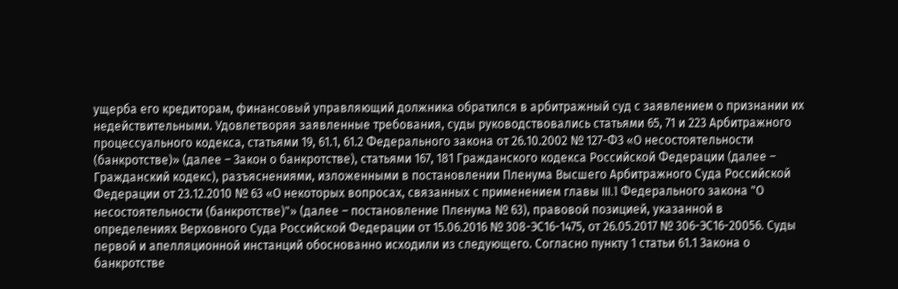ущерба его кредиторам, финансовый управляющий должника обратился в арбитражный суд с заявлением о признании их недействительными. Удовлетворяя заявленные требования, суды руководствовались статьями 65, 71 и 223 Арбитражного процессуального кодекса, статьями 19, 61.1, 61.2 Федерального закона от 26.10.2002 № 127-ФЗ «О несостоятельности (банкротстве)» (далее – Закон о банкротстве), статьями 167, 181 Гражданского кодекса Российской Федерации (далее – Гражданский кодекс), разъяснениями, изложенными в постановлении Пленума Высшего Арбитражного Суда Российской Федерации от 23.12.2010 № 63 «О некоторых вопросах, связанных с применением главы III.1 Федерального закона "О несостоятельности (банкротстве)"» (далее – постановление Пленума № 63), правовой позицией, указанной в определениях Верховного Суда Российской Федерации от 15.06.2016 № 308-ЭС16-1475, от 26.05.2017 № 306-ЭС16-20056. Суды первой и апелляционной инстанций обоснованно исходили из следующего. Согласно пункту 1 статьи 61.1 Закона о банкротстве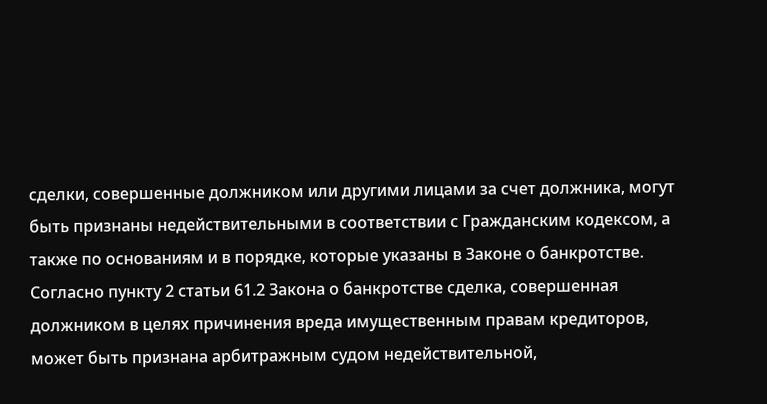сделки, совершенные должником или другими лицами за счет должника, могут быть признаны недействительными в соответствии с Гражданским кодексом, а также по основаниям и в порядке, которые указаны в Законе о банкротстве. Согласно пункту 2 статьи 61.2 Закона о банкротстве сделка, совершенная должником в целях причинения вреда имущественным правам кредиторов, может быть признана арбитражным судом недействительной,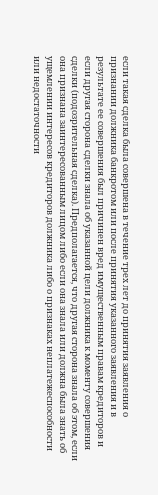если такая сделка была совершена в течение трех лет до принятия заявления о признании должника банкротом или после принятия указанного заявления и в результате ее совершения был причинен вред имущественным правам кредиторов и если другая сторона сделки знала об указанной цели должника к моменту совершения сделки (подозрительная сделка). Предполагается, что другая сторона знала об этом, если она признана заинтересованным лицом либо если она знала или должна была знать об ущемлении интересов кредиторов должника либо о признаках неплатежеспособности или недостаточности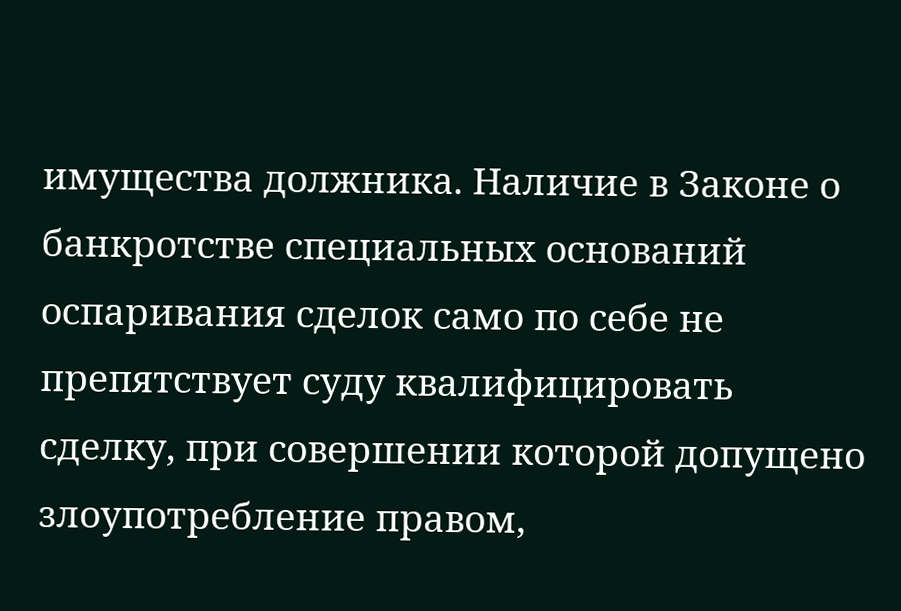имущества должника. Наличие в Законе о банкротстве специальных оснований оспаривания сделок само по себе не препятствует суду квалифицировать сделку, при совершении которой допущено злоупотребление правом,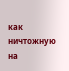как ничтожную на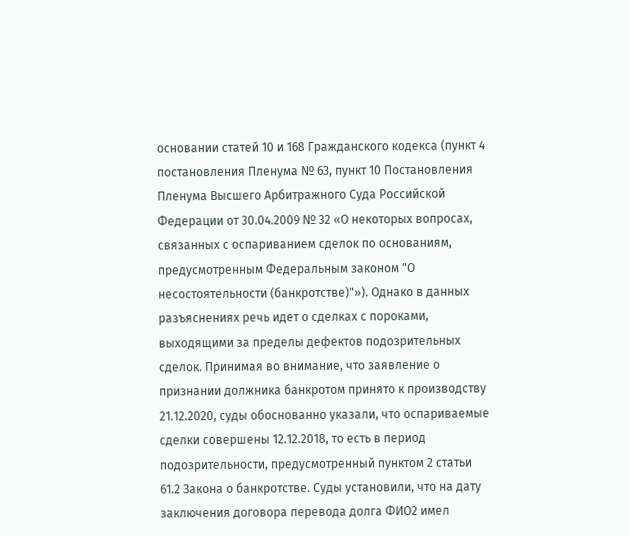основании статей 10 и 168 Гражданского кодекса (пункт 4 постановления Пленума № 63, пункт 10 Постановления Пленума Высшего Арбитражного Суда Российской Федерации от 30.04.2009 № 32 «О некоторых вопросах, связанных с оспариванием сделок по основаниям, предусмотренным Федеральным законом "О несостоятельности (банкротстве)"»). Однако в данных разъяснениях речь идет о сделках с пороками, выходящими за пределы дефектов подозрительных сделок. Принимая во внимание, что заявление о признании должника банкротом принято к производству 21.12.2020, суды обоснованно указали, что оспариваемые сделки совершены 12.12.2018, то есть в период подозрительности, предусмотренный пунктом 2 статьи 61.2 Закона о банкротстве. Суды установили, что на дату заключения договора перевода долга ФИО2 имел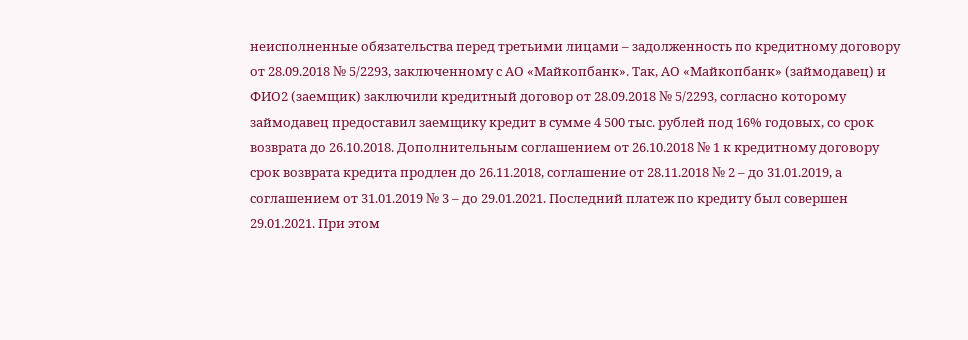неисполненные обязательства перед третьими лицами – задолженность по кредитному договору от 28.09.2018 № 5/2293, заключенному с АО «Майкопбанк». Так, АО «Майкопбанк» (займодавец) и ФИО2 (заемщик) заключили кредитный договор от 28.09.2018 № 5/2293, согласно которому займодавец предоставил заемщику кредит в сумме 4 500 тыс. рублей под 16% годовых, со срок возврата до 26.10.2018. Дополнительным соглашением от 26.10.2018 № 1 к кредитному договору срок возврата кредита продлен до 26.11.2018, соглашение от 28.11.2018 № 2 – до 31.01.2019, а соглашением от 31.01.2019 № 3 – до 29.01.2021. Последний платеж по кредиту был совершен 29.01.2021. При этом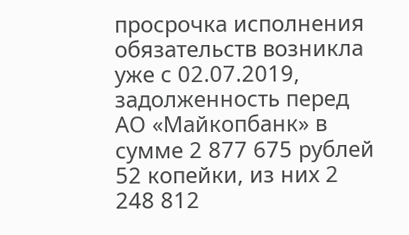просрочка исполнения обязательств возникла уже с 02.07.2019, задолженность перед АО «Майкопбанк» в сумме 2 877 675 рублей 52 копейки, из них 2 248 812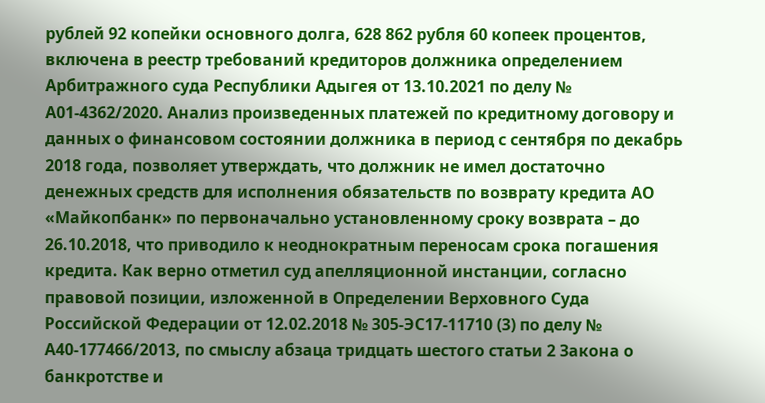рублей 92 копейки основного долга, 628 862 рубля 60 копеек процентов, включена в реестр требований кредиторов должника определением Арбитражного суда Республики Адыгея от 13.10.2021 по делу № А01-4362/2020. Анализ произведенных платежей по кредитному договору и данных о финансовом состоянии должника в период с сентября по декабрь 2018 года, позволяет утверждать, что должник не имел достаточно денежных средств для исполнения обязательств по возврату кредита АО «Майкопбанк» по первоначально установленному сроку возврата – до 26.10.2018, что приводило к неоднократным переносам срока погашения кредита. Как верно отметил суд апелляционной инстанции, согласно правовой позиции, изложенной в Определении Верховного Суда Российской Федерации от 12.02.2018 № 305-ЭС17-11710 (3) по делу № А40-177466/2013, по смыслу абзаца тридцать шестого статьи 2 Закона о банкротстве и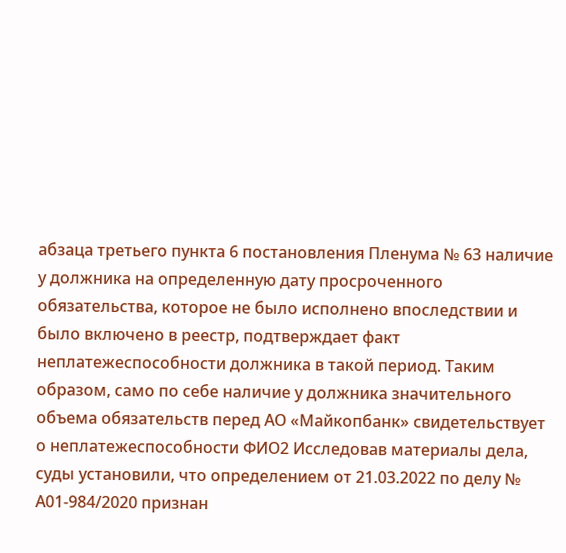абзаца третьего пункта 6 постановления Пленума № 63 наличие у должника на определенную дату просроченного обязательства, которое не было исполнено впоследствии и было включено в реестр, подтверждает факт неплатежеспособности должника в такой период. Таким образом, само по себе наличие у должника значительного объема обязательств перед АО «Майкопбанк» свидетельствует о неплатежеспособности ФИО2 Исследовав материалы дела, суды установили, что определением от 21.03.2022 по делу № А01-984/2020 признан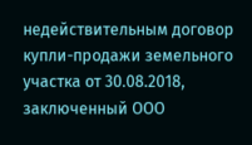недействительным договор купли-продажи земельного участка от 30.08.2018, заключенный ООО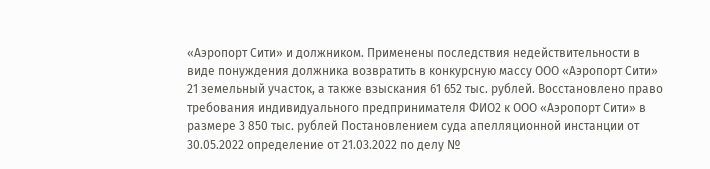«Аэропорт Сити» и должником. Применены последствия недействительности в виде понуждения должника возвратить в конкурсную массу ООО «Аэропорт Сити» 21 земельный участок, а также взыскания 61 652 тыс. рублей. Восстановлено право требования индивидуального предпринимателя ФИО2 к ООО «Аэропорт Сити» в размере 3 850 тыс. рублей Постановлением суда апелляционной инстанции от 30.05.2022 определение от 21.03.2022 по делу №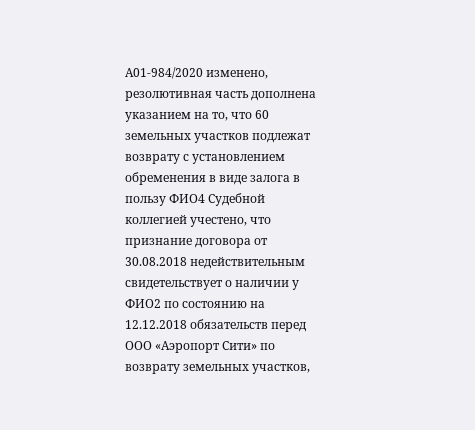А01-984/2020 изменено, резолютивная часть дополнена указанием на то, что 60 земельных участков подлежат возврату с установлением обременения в виде залога в пользу ФИО4 Судебной коллегией учестено, что признание договора от 30.08.2018 недействительным свидетельствует о наличии у ФИО2 по состоянию на 12.12.2018 обязательств перед ООО «Аэропорт Сити» по возврату земельных участков,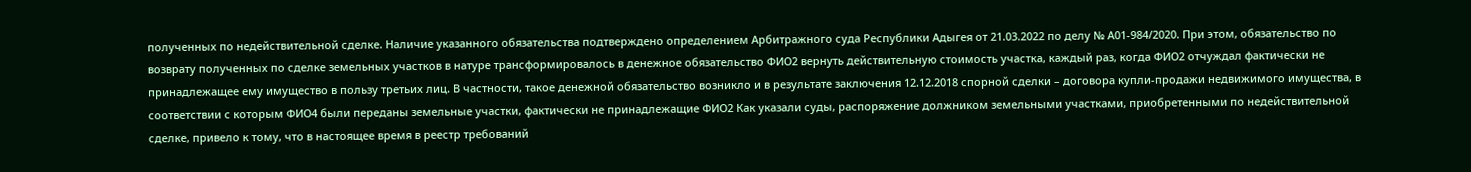полученных по недействительной сделке. Наличие указанного обязательства подтверждено определением Арбитражного суда Республики Адыгея от 21.03.2022 по делу № А01-984/2020. При этом, обязательство по возврату полученных по сделке земельных участков в натуре трансформировалось в денежное обязательство ФИО2 вернуть действительную стоимость участка, каждый раз, когда ФИО2 отчуждал фактически не принадлежащее ему имущество в пользу третьих лиц. В частности, такое денежной обязательство возникло и в результате заключения 12.12.2018 спорной сделки – договора купли-продажи недвижимого имущества, в соответствии с которым ФИО4 были переданы земельные участки, фактически не принадлежащие ФИО2 Как указали суды, распоряжение должником земельными участками, приобретенными по недействительной сделке, привело к тому, что в настоящее время в реестр требований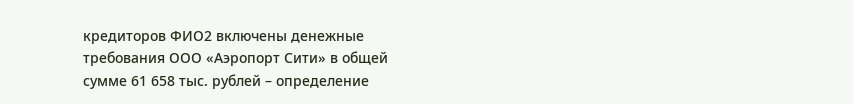кредиторов ФИО2 включены денежные требования ООО «Аэропорт Сити» в общей сумме 61 658 тыс. рублей – определение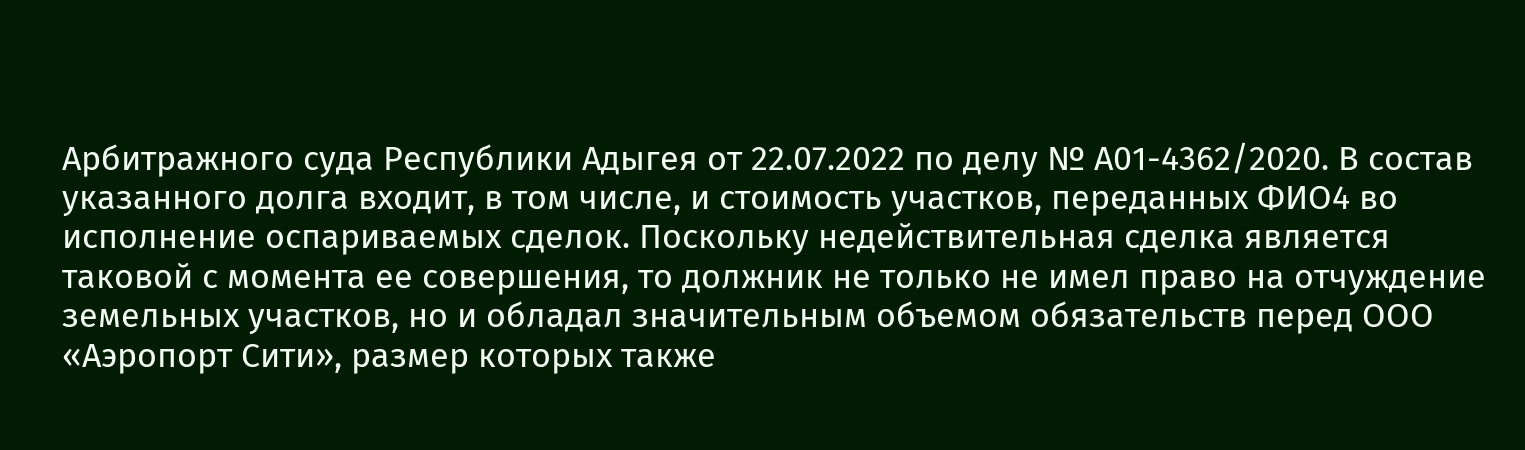Арбитражного суда Республики Адыгея от 22.07.2022 по делу № А01-4362/2020. В состав указанного долга входит, в том числе, и стоимость участков, переданных ФИО4 во исполнение оспариваемых сделок. Поскольку недействительная сделка является таковой с момента ее совершения, то должник не только не имел право на отчуждение земельных участков, но и обладал значительным объемом обязательств перед ООО «Аэропорт Сити», размер которых также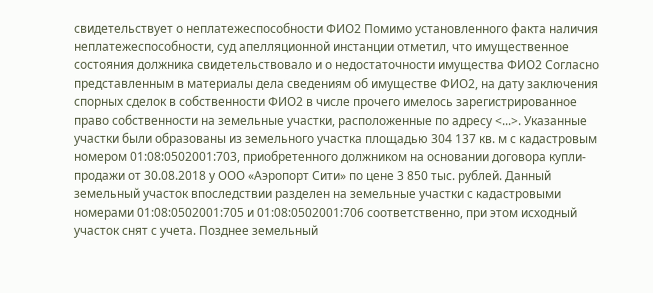свидетельствует о неплатежеспособности ФИО2 Помимо установленного факта наличия неплатежеспособности, суд апелляционной инстанции отметил, что имущественное состояния должника свидетельствовало и о недостаточности имущества ФИО2 Согласно представленным в материалы дела сведениям об имуществе ФИО2, на дату заключения спорных сделок в собственности ФИО2 в числе прочего имелось зарегистрированное право собственности на земельные участки, расположенные по адресу <...>. Указанные участки были образованы из земельного участка площадью 304 137 кв. м с кадастровым номером 01:08:0502001:703, приобретенного должником на основании договора купли-продажи от 30.08.2018 у ООО «Аэропорт Сити» по цене 3 850 тыс. рублей. Данный земельный участок впоследствии разделен на земельные участки с кадастровыми номерами 01:08:0502001:705 и 01:08:0502001:706 соответственно, при этом исходный участок снят с учета. Позднее земельный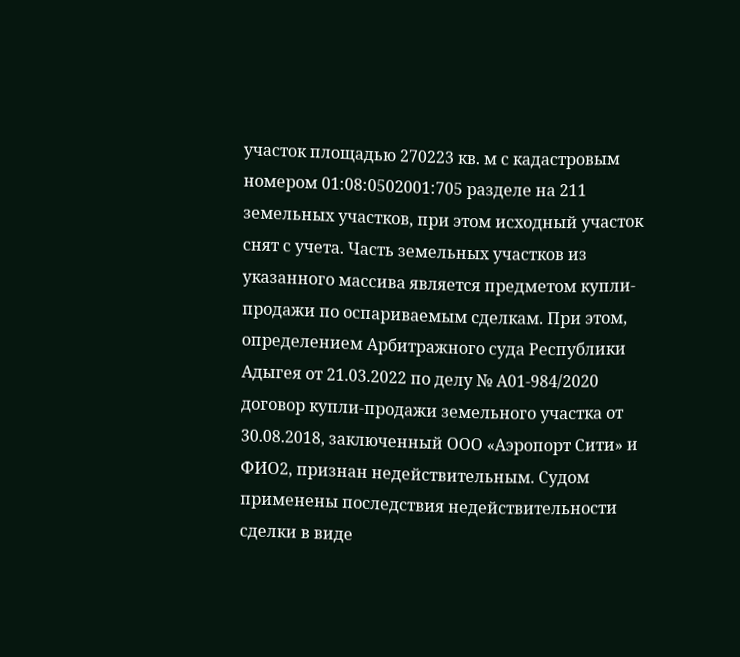участок площадью 270223 кв. м с кадастровым номером 01:08:0502001:705 разделе на 211 земельных участков, при этом исходный участок снят с учета. Часть земельных участков из указанного массива является предметом купли-продажи по оспариваемым сделкам. При этом, определением Арбитражного суда Республики Адыгея от 21.03.2022 по делу № А01-984/2020 договор купли-продажи земельного участка от 30.08.2018, заключенный ООО «Аэропорт Сити» и ФИО2, признан недействительным. Судом применены последствия недействительности сделки в виде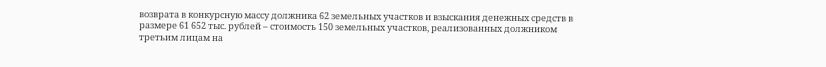возврата в конкурсную массу должника 62 земельных участков и взыскания денежных средств в размере 61 652 тыс. рублей – стоимость 150 земельных участков, реализованных должником третьим лицам на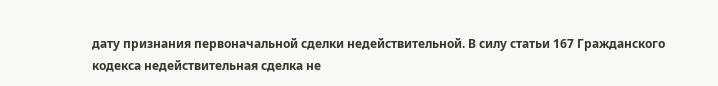дату признания первоначальной сделки недействительной. В силу статьи 167 Гражданского кодекса недействительная сделка не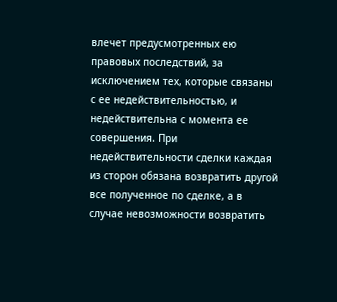влечет предусмотренных ею правовых последствий, за исключением тех, которые связаны с ее недействительностью, и недействительна с момента ее совершения. При недействительности сделки каждая из сторон обязана возвратить другой все полученное по сделке, а в случае невозможности возвратить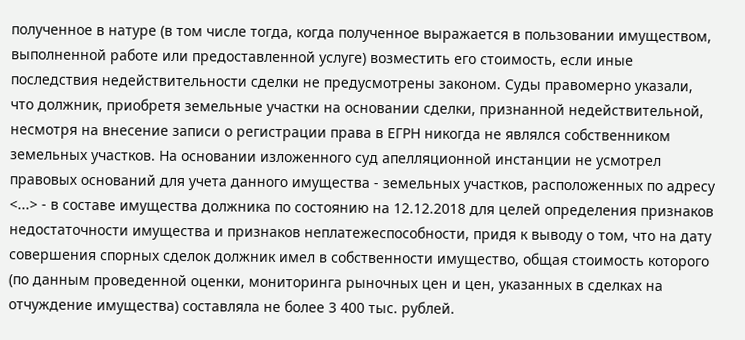полученное в натуре (в том числе тогда, когда полученное выражается в пользовании имуществом, выполненной работе или предоставленной услуге) возместить его стоимость, если иные последствия недействительности сделки не предусмотрены законом. Суды правомерно указали, что должник, приобретя земельные участки на основании сделки, признанной недействительной, несмотря на внесение записи о регистрации права в ЕГРН никогда не являлся собственником земельных участков. На основании изложенного суд апелляционной инстанции не усмотрел правовых оснований для учета данного имущества - земельных участков, расположенных по адресу <...> - в составе имущества должника по состоянию на 12.12.2018 для целей определения признаков недостаточности имущества и признаков неплатежеспособности, придя к выводу о том, что на дату совершения спорных сделок должник имел в собственности имущество, общая стоимость которого (по данным проведенной оценки, мониторинга рыночных цен и цен, указанных в сделках на отчуждение имущества) составляла не более 3 400 тыс. рублей.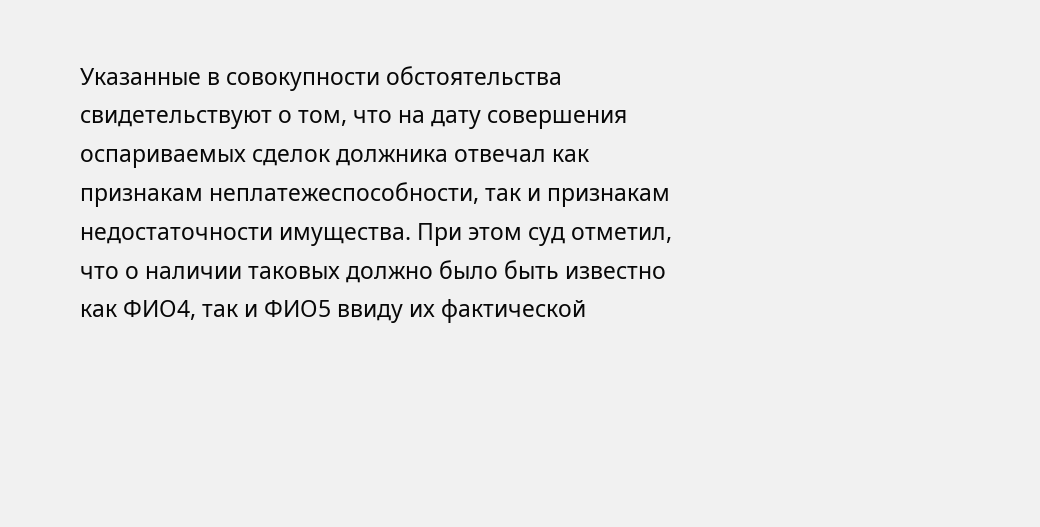Указанные в совокупности обстоятельства свидетельствуют о том, что на дату совершения оспариваемых сделок должника отвечал как признакам неплатежеспособности, так и признакам недостаточности имущества. При этом суд отметил, что о наличии таковых должно было быть известно как ФИО4, так и ФИО5 ввиду их фактической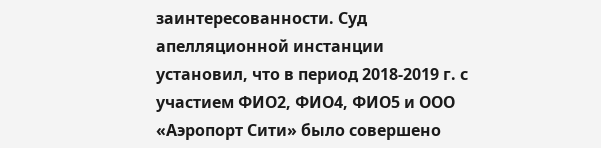заинтересованности. Суд апелляционной инстанции установил, что в период 2018-2019 г. с участием ФИО2, ФИО4, ФИО5 и ООО «Аэропорт Сити» было совершено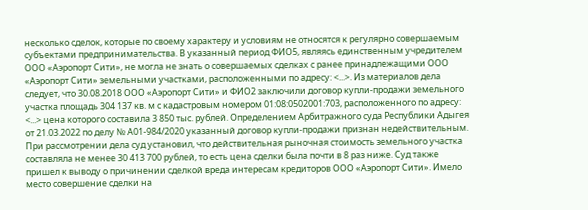несколько сделок, которые по своему характеру и условиям не относятся к регулярно совершаемым субъектами предпринимательства. В указанный период ФИО5, являясь единственным учредителем ООО «Аэропорт Сити», не могла не знать о совершаемых сделках с ранее принадлежащими ООО «Аэропорт Сити» земельными участками, расположенными по адресу: <...>. Из материалов дела следует, что 30.08.2018 ООО «Аэропорт Сити» и ФИО2 заключили договор купли-продажи земельного участка площадь 304 137 кв. м с кадастровым номером 01:08:0502001:703, расположенного по адресу: <...> цена которого составила 3 850 тыс. рублей. Определением Арбитражного суда Республики Адыгея от 21.03.2022 по делу № А01-984/2020 указанный договор купли-продажи признан недействительным. При рассмотрении дела суд установил, что действительная рыночная стоимость земельного участка составляла не менее 30 413 700 рублей, то есть цена сделки была почти в 8 раз ниже. Суд также пришел к выводу о причинении сделкой вреда интересам кредиторов ООО «Аэропорт Сити». Имело место совершение сделки на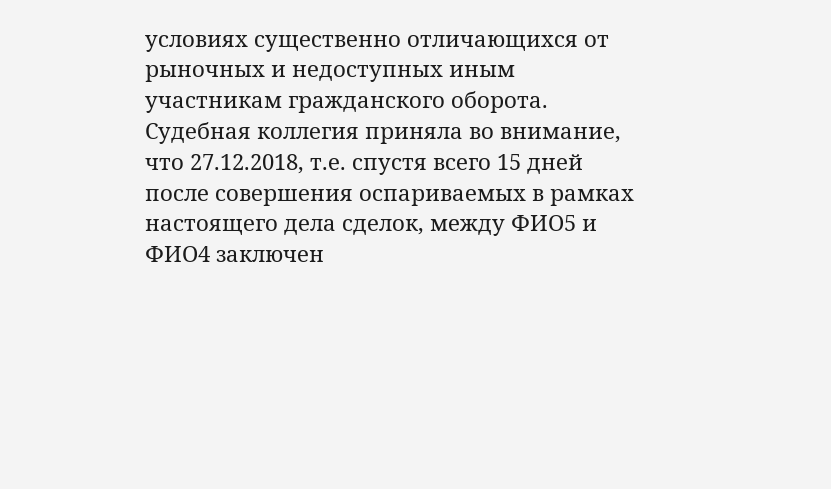условиях существенно отличающихся от рыночных и недоступных иным участникам гражданского оборота. Судебная коллегия приняла во внимание, что 27.12.2018, т.е. спустя всего 15 дней после совершения оспариваемых в рамках настоящего дела сделок, между ФИО5 и ФИО4 заключен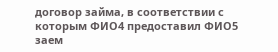договор займа, в соответствии с которым ФИО4 предоставил ФИО5 заем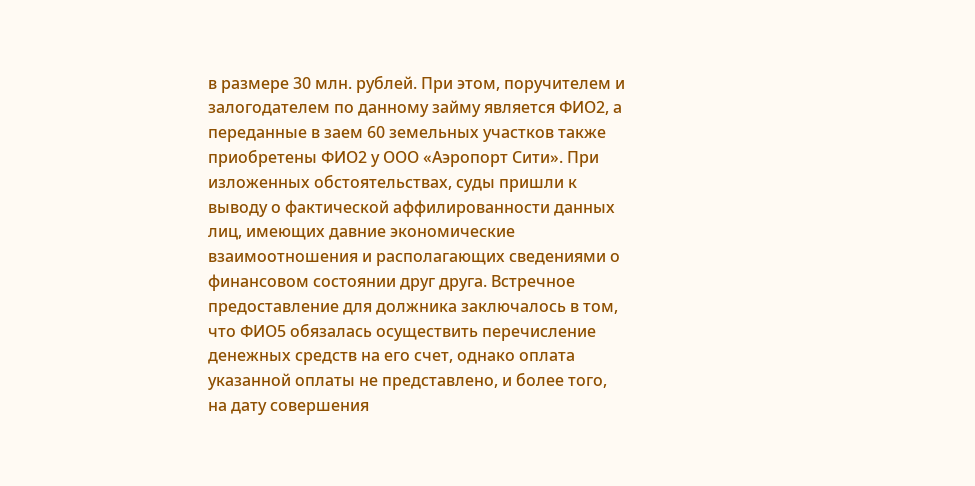в размере 30 млн. рублей. При этом, поручителем и залогодателем по данному займу является ФИО2, а переданные в заем 60 земельных участков также приобретены ФИО2 у ООО «Аэропорт Сити». При изложенных обстоятельствах, суды пришли к выводу о фактической аффилированности данных лиц, имеющих давние экономические взаимоотношения и располагающих сведениями о финансовом состоянии друг друга. Встречное предоставление для должника заключалось в том, что ФИО5 обязалась осуществить перечисление денежных средств на его счет, однако оплата указанной оплаты не представлено, и более того, на дату совершения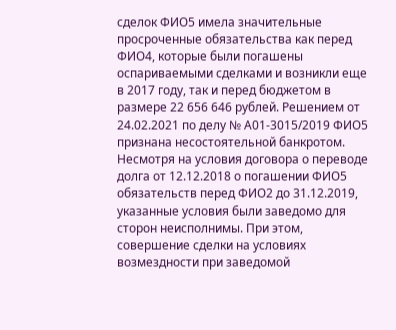сделок ФИО5 имела значительные просроченные обязательства как перед ФИО4, которые были погашены оспариваемыми сделками и возникли еще в 2017 году, так и перед бюджетом в размере 22 656 646 рублей. Решением от 24.02.2021 по делу № А01-3015/2019 ФИО5 признана несостоятельной банкротом. Несмотря на условия договора о переводе долга от 12.12.2018 о погашении ФИО5 обязательств перед ФИО2 до 31.12.2019, указанные условия были заведомо для сторон неисполнимы. При этом, совершение сделки на условиях возмездности при заведомой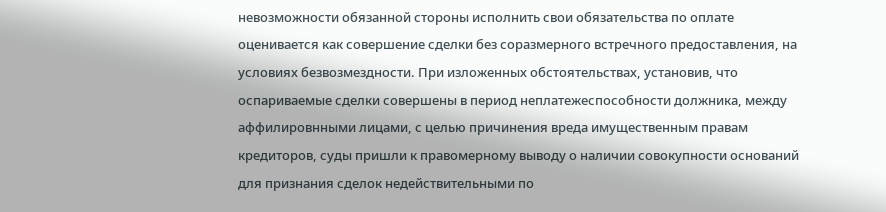невозможности обязанной стороны исполнить свои обязательства по оплате оценивается как совершение сделки без соразмерного встречного предоставления, на условиях безвозмездности. При изложенных обстоятельствах, установив, что оспариваемые сделки совершены в период неплатежеспособности должника, между аффилировнными лицами, с целью причинения вреда имущественным правам кредиторов, суды пришли к правомерному выводу о наличии совокупности оснований для признания сделок недействительными по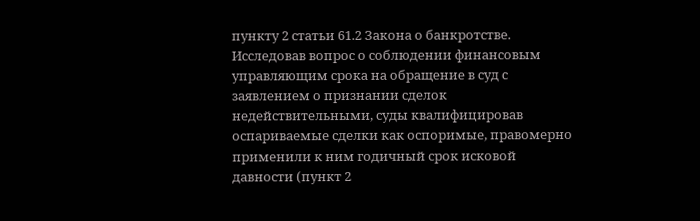пункту 2 статьи 61.2 Закона о банкротстве. Исследовав вопрос о соблюдении финансовым управляющим срока на обращение в суд с заявлением о признании сделок недействительными, суды квалифицировав оспариваемые сделки как оспоримые, правомерно применили к ним годичный срок исковой давности (пункт 2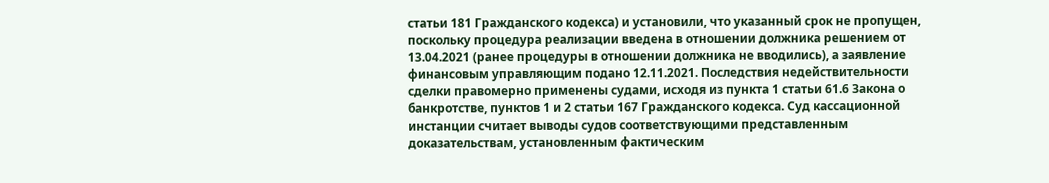статьи 181 Гражданского кодекса) и установили, что указанный срок не пропущен, поскольку процедура реализации введена в отношении должника решением от 13.04.2021 (ранее процедуры в отношении должника не вводились), а заявление финансовым управляющим подано 12.11.2021. Последствия недействительности сделки правомерно применены судами, исходя из пункта 1 статьи 61.6 Закона о банкротстве, пунктов 1 и 2 статьи 167 Гражданского кодекса. Суд кассационной инстанции считает выводы судов соответствующими представленным доказательствам, установленным фактическим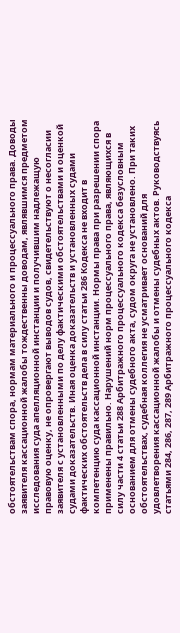обстоятельствам спора, нормам материального и процессуального права. Доводы заявителя кассационной жалобы тождественны доводам, являвшимся предметом исследования суда апелляционной инстанции и получившим надлежащую правовую оценку, не опровергают выводов судов, свидетельствуют о несогласии заявителя с установленными по делу фактическими обстоятельствами и оценкой судами доказательств. Иная оценка доказательств и установленных судами фактических обстоятельств дела в силу статьи 286 Кодекса не входит в компетенцию суда кассационной инстанции. Нормы права при разрешении спора применены правильно. Нарушений норм процессуального права, являющихся в силу части 4 статьи 288 Арбитражного процессуального кодекса безусловным основанием для отмены судебного акта, судом округа не установлено. При таких обстоятельствах, судебная коллегия не усматривает оснований для удовлетворения кассационной жалобы и отмены судебных актов. Руководствуясь статьями 284, 286, 287, 289 Арбитражного процессуального кодекса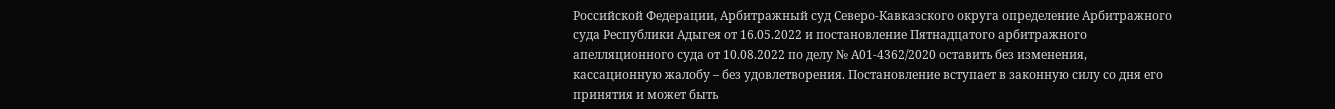Российской Федерации, Арбитражный суд Северо-Кавказского округа определение Арбитражного суда Республики Адыгея от 16.05.2022 и постановление Пятнадцатого арбитражного апелляционного суда от 10.08.2022 по делу № А01-4362/2020 оставить без изменения, кассационную жалобу – без удовлетворения. Постановление вступает в законную силу со дня его принятия и может быть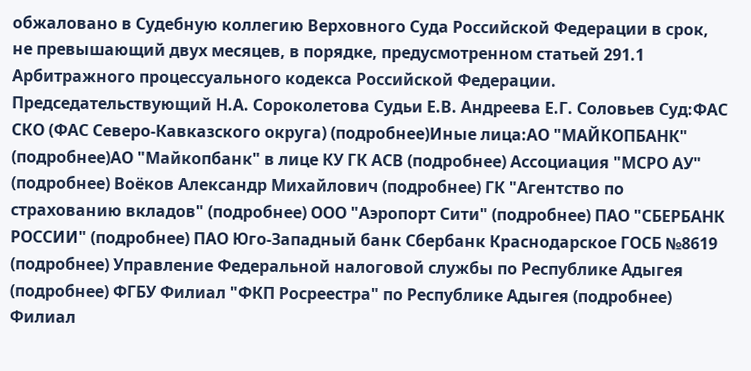обжаловано в Судебную коллегию Верховного Суда Российской Федерации в срок, не превышающий двух месяцев, в порядке, предусмотренном статьей 291.1 Арбитражного процессуального кодекса Российской Федерации. Председательствующий Н.А. Сороколетова Судьи Е.В. Андреева Е.Г. Соловьев Суд:ФАС СКО (ФАС Северо-Кавказского округа) (подробнее)Иные лица:АО "МАЙКОПБАНК" (подробнее)АО "Майкопбанк" в лице КУ ГК АСВ (подробнее) Ассоциация "МСРО АУ" (подробнее) Воёков Александр Михайлович (подробнее) ГК "Агентство по страхованию вкладов" (подробнее) ООО "Аэропорт Сити" (подробнее) ПАО "СБЕРБАНК РОССИИ" (подробнее) ПАО Юго-Западный банк Сбербанк Краснодарское ГОСБ №8619 (подробнее) Управление Федеральной налоговой службы по Республике Адыгея (подробнее) ФГБУ Филиал "ФКП Росреестра" по Республике Адыгея (подробнее) Филиал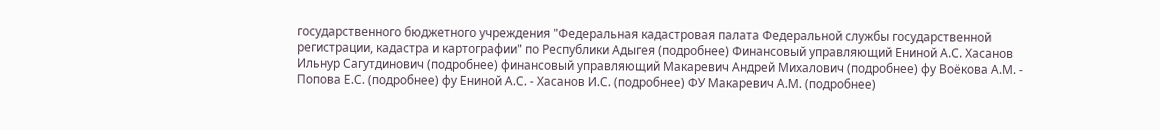государственного бюджетного учреждения "Федеральная кадастровая палата Федеральной службы государственной регистрации, кадастра и картографии" по Республики Адыгея (подробнее) Финансовый управляющий Ениной А.С. Хасанов Ильнур Сагутдинович (подробнее) финансовый управляющий Макаревич Андрей Михалович (подробнее) фу Воёкова А.М. - Попова Е.С. (подробнее) фу Ениной А.С. - Хасанов И.С. (подробнее) ФУ Макаревич А.М. (подробнее)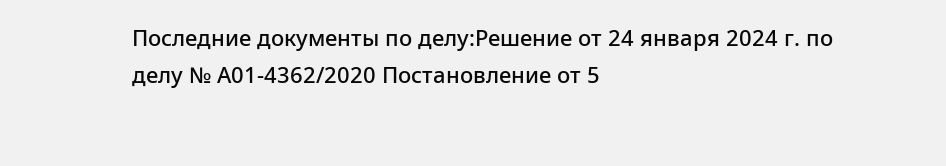Последние документы по делу:Решение от 24 января 2024 г. по делу № А01-4362/2020 Постановление от 5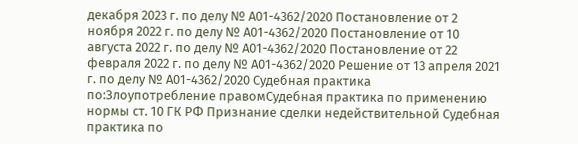декабря 2023 г. по делу № А01-4362/2020 Постановление от 2 ноября 2022 г. по делу № А01-4362/2020 Постановление от 10 августа 2022 г. по делу № А01-4362/2020 Постановление от 22 февраля 2022 г. по делу № А01-4362/2020 Решение от 13 апреля 2021 г. по делу № А01-4362/2020 Судебная практика по:Злоупотребление правомСудебная практика по применению нормы ст. 10 ГК РФ Признание сделки недействительной Судебная практика по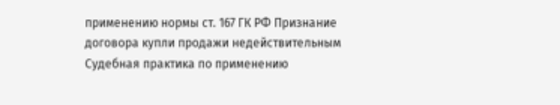применению нормы ст. 167 ГК РФ Признание договора купли продажи недействительным Судебная практика по применению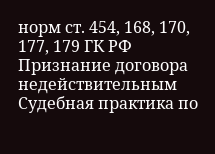норм ст. 454, 168, 170, 177, 179 ГК РФ
Признание договора недействительным Судебная практика по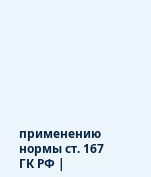применению нормы ст. 167 ГК РФ |